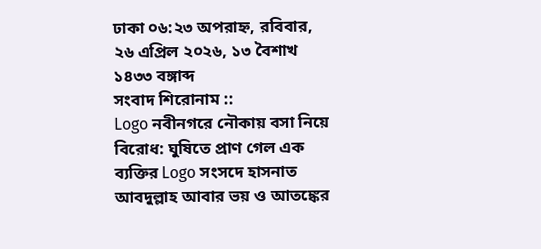ঢাকা ০৬:২৩ অপরাহ্ন, রবিবার, ২৬ এপ্রিল ২০২৬, ১৩ বৈশাখ ১৪৩৩ বঙ্গাব্দ
সংবাদ শিরোনাম ::
Logo নবীনগরে নৌকায় বসা নিয়ে বিরোধ: ঘুষিতে প্রাণ গেল এক ব্যক্তির Logo সংসদে হাসনাত আবদুল্লাহ আবার ভয় ও আতঙ্কের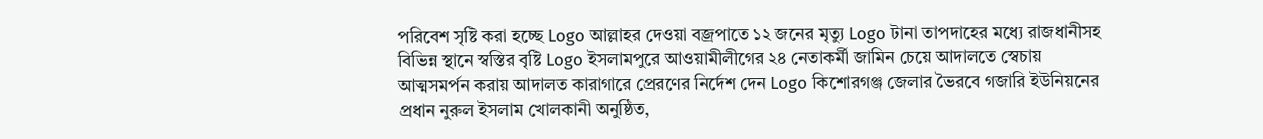পরিবেশ সৃষ্টি করা হচ্ছে Logo আল্লাহর দেওয়া বজ্রপাতে ১২ জনের মৃত্যু Logo টানা তাপদাহের মধ্যে রাজধানীসহ বিভিন্ন স্থানে স্বস্তির বৃষ্টি Logo ইসলামপুরে আওয়ামীলীগের ২৪ নেতাকর্মী জামিন চেয়ে আদালতে স্বেচায় আত্মসমর্পন করায় আদালত কারাগারে প্রেরণের নির্দেশ দেন Logo কিশোরগঞ্জ জেলার ভৈরবে গজারি ইউনিয়নের প্রধান নুরুল ইসলাম খোলকানী অনুষ্ঠিত,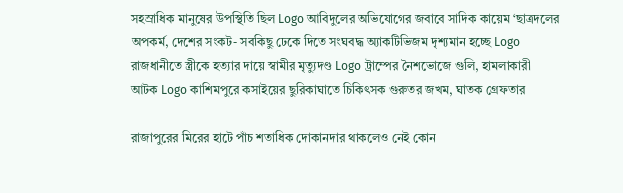সহস্রাধিক মানুষের উপস্থিতি ছিল Logo আবিদুলের অভিযোগের জবাবে সাদিক কায়েম ‘ছাত্রদলের অপকর্ম, দেশের সংকট- সবকিছু ঢেকে দিতে সংঘবদ্ধ অ্যাকটিভিজম দৃশ্যমান হচ্ছে Logo রাজধানীতে স্ত্রীকে হত্যার দায়ে স্বামীর মৃত্যুদণ্ড Logo ট্রাম্পের নৈশভোজে গুলি, হামলাকারী আটক Logo কাশিমপুরে কসাইয়ের ছুরিকাঘাতে চিকিৎসক গুরুতর জখম, ঘাতক গ্রেফতার

রাজাপুরের মিরের হাটে পাঁচ শতাধিক দোকানদার থাকলেও নেই কোন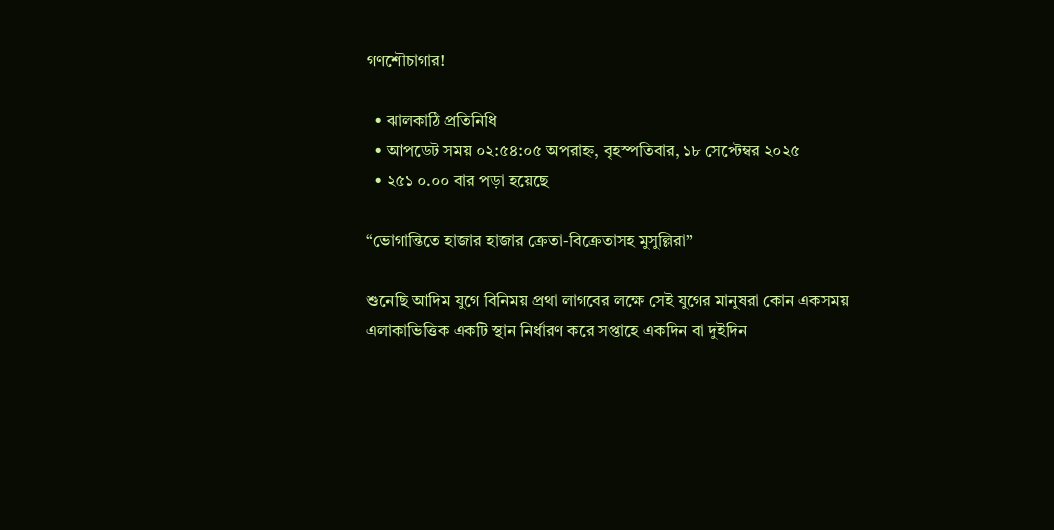গণশৌচাগার!

  • ঝালকাঠি প্রতিনিধি
  • আপডেট সময় ০২:৫৪:০৫ অপরাহ্ন, বৃহস্পতিবার, ১৮ সেপ্টেম্বর ২০২৫
  • ২৫১ ০.০০ বার পড়া হয়েছে

“ভোগান্তিতে হাজার হাজার ক্রেতা-বিক্রেতাসহ মুসুল্লিরা”

শুনেছি আদিম যুগে বিনিময় প্রথা লাগবের লক্ষে সেই যুগের মানুষরা কোন একসময় এলাকাভিত্তিক একটি স্থান নির্ধারণ করে সপ্তাহে একদিন বা দুইদিন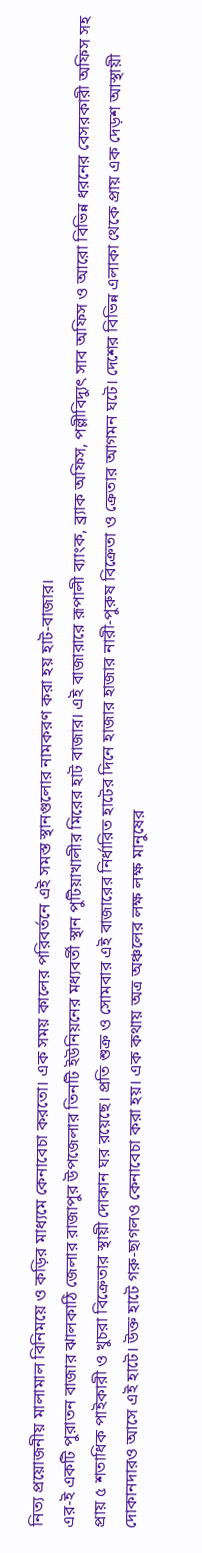নিত্য প্রয়োজনীয় মালামাল বিনিময়ে ও কড়ির মাধ্যমে কেনাবেচা করতো। এক সময় কালের পরিবর্তনে এই সমস্ত স্থানগুলোর নামকরণ করা হয় হাট-বাজার।
এর-ই একটি পুরাতন বাজার ঝালকাঠি জেলার রাজাপুর উপজেলার তিনটি ইউনিয়নের মধ্যবর্তী স্থান পুটিয়াখালীর মিরের হাট বাজার। এই বাজারারে রূপালী ব্যাংক, ব্র্যাক অফিস, পল্লীবিদ্যুৎ সাব অফিস ও আরো বিভিন্ন ধরনের বেসরকারী অফিস সহ প্রায় ৫ শতাধিক পাইকারী ও খুচরা বিক্রেতার স্থায়ী দোকান ঘর রয়েছে। প্রতি শুক্র ও সোমবার এই বাজারের নির্ধারিত হাটের দিনে হাজার হাজার নারী-পুরুষ বিক্রেতা ও ক্রেতার আগমন ঘটে। দেশের বিভিন্ন এলাকা থেকে প্রায় এক দেড়শ আস্থায়ী দোকানদারও আসে এই হাটে। উক্ত হাটে গরু-ছাগলও কেনাবেচা করা হয়। এক কথায় অত্র অঞ্চলের লক্ষ লক্ষ মানুষের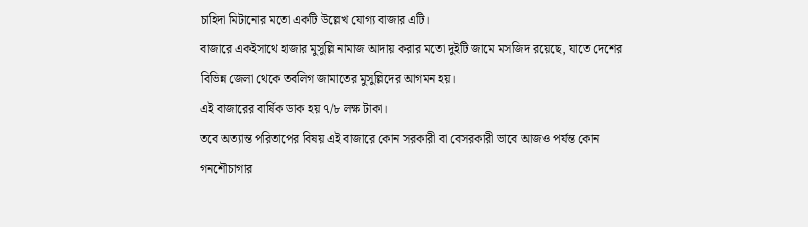চাহিদা মিটানোর মতো একটি উল্লেখ যোগ্য বাজার এটি।
বাজারে একইসাথে হাজার মুসুল্লি নামাজ আদায় করার মতো দুইটি জামে মসজিদ রয়েছে, যাতে দেশের বিভিন্ন জেলা থেকে তবলিগ জামাতের মুসুল্লিদের আগমন হয়।
এই বাজারের বার্ষিক ডাক হয় ৭/৮ লক্ষ টাকা।
তবে অত্যান্ত পরিতাপের বিষয় এই বাজারে কোন সরকারী বা বেসরকারী ভাবে আজও পর্যন্ত কোন গনশৌচাগার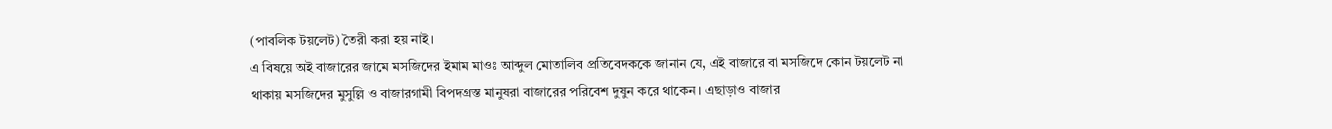(পাবলিক টয়লেট) তৈরী করা হয় নাই।
এ বিষয়ে অই বাজারের জামে মসজিদের ইমাম মাওঃ আব্দুল মোতালিব প্রতিবেদককে জানান যে, এই বাজারে বা মসজিদে কোন টয়লেট না থাকায় মসজিদের মুসুল্লি ও বাজারগামী বিপদগ্রস্ত মানুষরা বাজারের পরিবেশ দুষুন করে থাকেন। এছাড়াও বাজার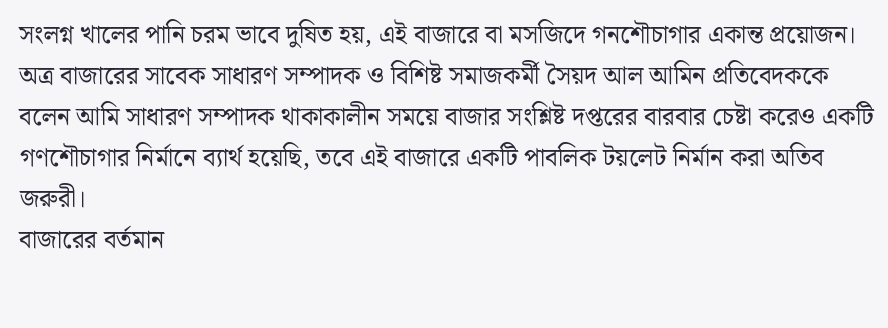সংলগ্ন খালের পানি চরম ভাবে দুষিত হয়, এই বাজারে বা মসজিদে গনশৌচাগার একান্ত প্রয়োজন। অত্র বাজারের সাবেক সাধারণ সম্পাদক ও বিশিষ্ট সমাজকর্মী সৈয়দ আল আমিন প্রতিবেদককে বলেন আমি সাধারণ সম্পাদক থাকাকালীন সময়ে বাজার সংশ্লিষ্ট দপ্তরের বারবার চেষ্টা করেও একটি গণশৌচাগার নির্মানে ব্যার্থ হয়েছি, তবে এই বাজারে একটি পাবলিক টয়লেট নির্মান করা অতিব জরুরী।
বাজারের বর্তমান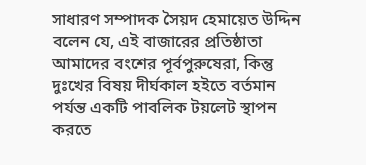সাধারণ সম্পাদক সৈয়দ হেমায়েত উদ্দিন বলেন যে, এই বাজারের প্রতিষ্ঠাতা আমাদের বংশের পূর্বপুরুষেরা, কিন্তু দুঃখের বিষয় দীর্ঘকাল হইতে বর্তমান পর্যন্ত একটি পাবলিক টয়লেট স্থাপন করতে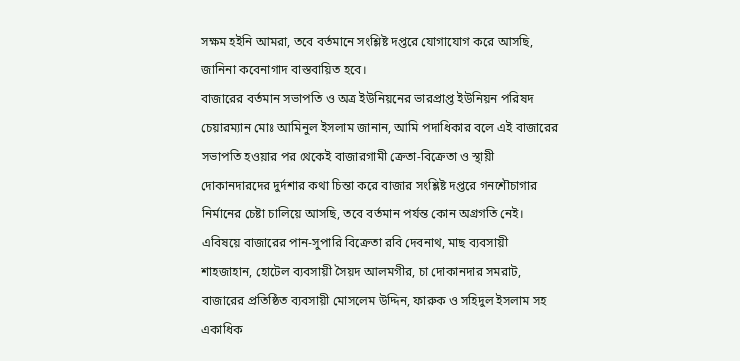সক্ষম হইনি আমরা, তবে বর্তমানে সংশ্লিষ্ট দপ্তরে যোগাযোগ করে আসছি, জানিনা কবেনাগাদ বাস্তবায়িত হবে।
বাজারের বর্তমান সভাপতি ও অত্র ইউনিয়নের ভারপ্রাপ্ত ইউনিয়ন পরিষদ চেয়ারম্যান মোঃ আমিনুল ইসলাম জানান, আমি পদাধিকার বলে এই বাজারের সভাপতি হওয়ার পর থেকেই বাজারগামী ক্রেতা-বিক্রেতা ও স্থায়ী দোকানদারদের দুর্দশার কথা চিন্তা করে বাজার সংশ্লিষ্ট দপ্তরে গনশৌচাগার নির্মানের চেষ্টা চালিয়ে আসছি, তবে বর্তমান পর্যন্ত কোন অগ্রগতি নেই।
এবিষয়ে বাজারের পান-সুপারি বিক্রেতা রবি দেবনাথ, মাছ ব্যবসায়ী শাহজাহান, হোটেল ব্যবসায়ী সৈয়দ আলমগীর, চা দোকানদার সমরাট, বাজারের প্রতিষ্ঠিত ব্যবসায়ী মোসলেম উদ্দিন, ফারুক ও সহিদুল ইসলাম সহ একাধিক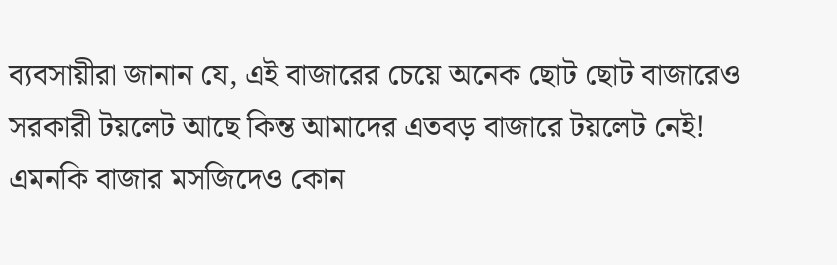ব্যবসায়ীরা জানান যে, এই বাজারের চেয়ে অনেক ছোট ছোট বাজারেও সরকারী টয়লেট আছে কিন্ত আমাদের এতবড় বাজারে টয়লেট নেই! এমনকি বাজার মসজিদেও কোন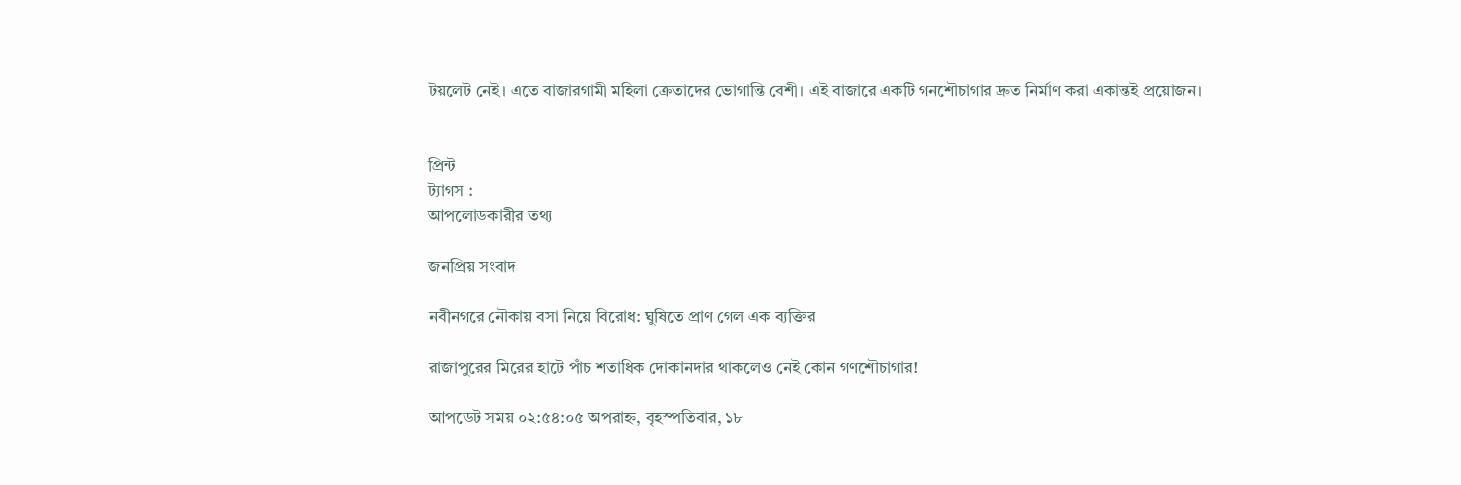টয়লেট নেই। এতে বাজারগামী মহিলা ক্রেতাদের ভোগান্তি বেশী। এই বাজারে একটি গনশৌচাগার দ্রুত নির্মাণ করা একান্তই প্রয়োজন।


প্রিন্ট
ট্যাগস :
আপলোডকারীর তথ্য

জনপ্রিয় সংবাদ

নবীনগরে নৌকায় বসা নিয়ে বিরোধ: ঘুষিতে প্রাণ গেল এক ব্যক্তির

রাজাপুরের মিরের হাটে পাঁচ শতাধিক দোকানদার থাকলেও নেই কোন গণশৌচাগার!

আপডেট সময় ০২:৫৪:০৫ অপরাহ্ন, বৃহস্পতিবার, ১৮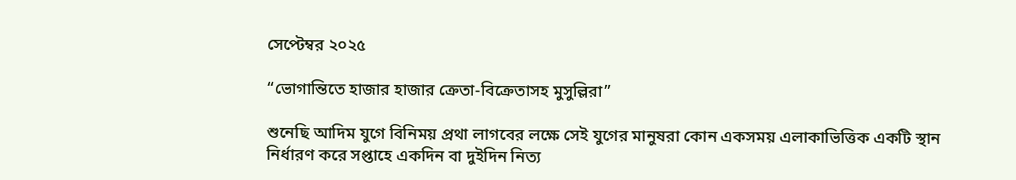সেপ্টেম্বর ২০২৫

“ভোগান্তিতে হাজার হাজার ক্রেতা-বিক্রেতাসহ মুসুল্লিরা”

শুনেছি আদিম যুগে বিনিময় প্রথা লাগবের লক্ষে সেই যুগের মানুষরা কোন একসময় এলাকাভিত্তিক একটি স্থান নির্ধারণ করে সপ্তাহে একদিন বা দুইদিন নিত্য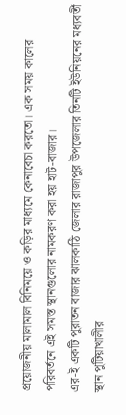প্রয়োজনীয় মালামাল বিনিময়ে ও কড়ির মাধ্যমে কেনাবেচা করতো। এক সময় কালের পরিবর্তনে এই সমস্ত স্থানগুলোর নামকরণ করা হয় হাট-বাজার।
এর-ই একটি পুরাতন বাজার ঝালকাঠি জেলার রাজাপুর উপজেলার তিনটি ইউনিয়নের মধ্যবর্তী স্থান পুটিয়াখালীর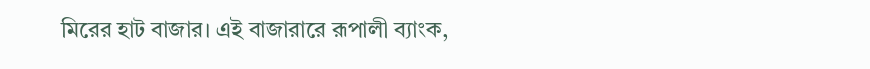মিরের হাট বাজার। এই বাজারারে রূপালী ব্যাংক,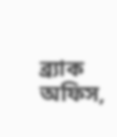ব্র্যাক অফিস,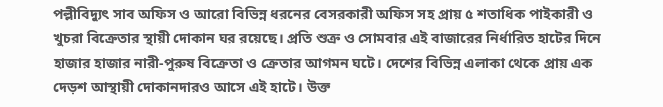পল্লীবিদ্যুৎ সাব অফিস ও আরো বিভিন্ন ধরনের বেসরকারী অফিস সহ প্রায় ৫ শতাধিক পাইকারী ও খুচরা বিক্রেতার স্থায়ী দোকান ঘর রয়েছে। প্রতি শুক্র ও সোমবার এই বাজারের নির্ধারিত হাটের দিনে হাজার হাজার নারী-পুরুষ বিক্রেতা ও ক্রেতার আগমন ঘটে। দেশের বিভিন্ন এলাকা থেকে প্রায় এক দেড়শ আস্থায়ী দোকানদারও আসে এই হাটে। উক্ত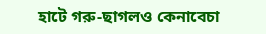হাটে গরু-ছাগলও কেনাবেচা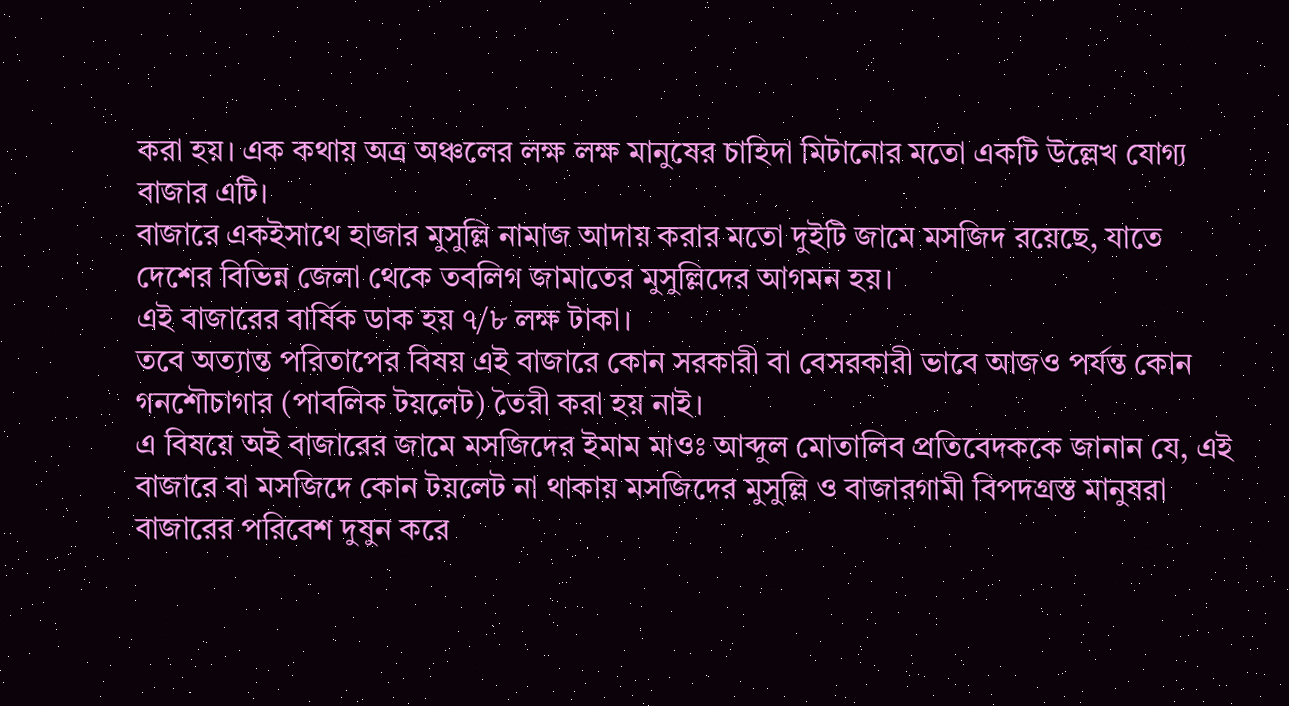করা হয়। এক কথায় অত্র অঞ্চলের লক্ষ লক্ষ মানুষের চাহিদা মিটানোর মতো একটি উল্লেখ যোগ্য বাজার এটি।
বাজারে একইসাথে হাজার মুসুল্লি নামাজ আদায় করার মতো দুইটি জামে মসজিদ রয়েছে, যাতে দেশের বিভিন্ন জেলা থেকে তবলিগ জামাতের মুসুল্লিদের আগমন হয়।
এই বাজারের বার্ষিক ডাক হয় ৭/৮ লক্ষ টাকা।
তবে অত্যান্ত পরিতাপের বিষয় এই বাজারে কোন সরকারী বা বেসরকারী ভাবে আজও পর্যন্ত কোন গনশৌচাগার (পাবলিক টয়লেট) তৈরী করা হয় নাই।
এ বিষয়ে অই বাজারের জামে মসজিদের ইমাম মাওঃ আব্দুল মোতালিব প্রতিবেদককে জানান যে, এই বাজারে বা মসজিদে কোন টয়লেট না থাকায় মসজিদের মুসুল্লি ও বাজারগামী বিপদগ্রস্ত মানুষরা বাজারের পরিবেশ দুষুন করে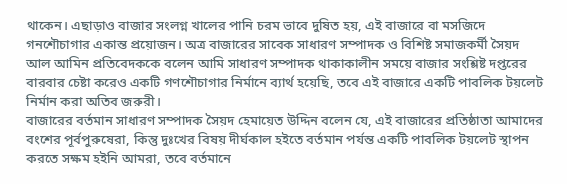থাকেন। এছাড়াও বাজার সংলগ্ন খালের পানি চরম ভাবে দুষিত হয়, এই বাজারে বা মসজিদে গনশৌচাগার একান্ত প্রয়োজন। অত্র বাজারের সাবেক সাধারণ সম্পাদক ও বিশিষ্ট সমাজকর্মী সৈয়দ আল আমিন প্রতিবেদককে বলেন আমি সাধারণ সম্পাদক থাকাকালীন সময়ে বাজার সংশ্লিষ্ট দপ্তরের বারবার চেষ্টা করেও একটি গণশৌচাগার নির্মানে ব্যার্থ হয়েছি, তবে এই বাজারে একটি পাবলিক টয়লেট নির্মান করা অতিব জরুরী।
বাজারের বর্তমান সাধারণ সম্পাদক সৈয়দ হেমায়েত উদ্দিন বলেন যে, এই বাজারের প্রতিষ্ঠাতা আমাদের বংশের পূর্বপুরুষেরা, কিন্তু দুঃখের বিষয় দীর্ঘকাল হইতে বর্তমান পর্যন্ত একটি পাবলিক টয়লেট স্থাপন করতে সক্ষম হইনি আমরা, তবে বর্তমানে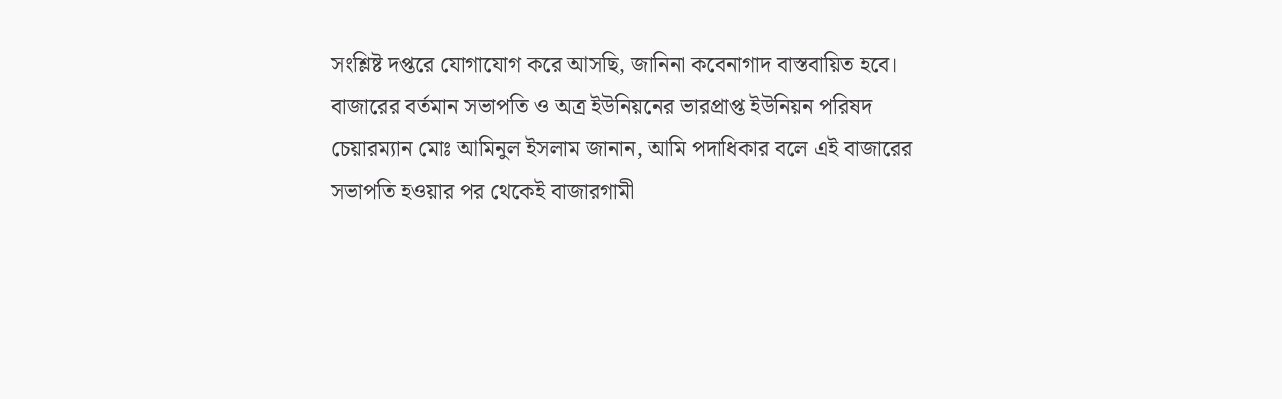সংশ্লিষ্ট দপ্তরে যোগাযোগ করে আসছি, জানিনা কবেনাগাদ বাস্তবায়িত হবে।
বাজারের বর্তমান সভাপতি ও অত্র ইউনিয়নের ভারপ্রাপ্ত ইউনিয়ন পরিষদ চেয়ারম্যান মোঃ আমিনুল ইসলাম জানান, আমি পদাধিকার বলে এই বাজারের সভাপতি হওয়ার পর থেকেই বাজারগামী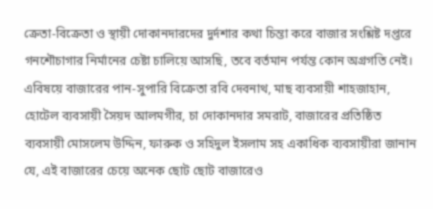ক্রেতা-বিক্রেতা ও স্থায়ী দোকানদারদের দুর্দশার কথা চিন্তা করে বাজার সংশ্লিষ্ট দপ্তরে গনশৌচাগার নির্মানের চেষ্টা চালিয়ে আসছি, তবে বর্তমান পর্যন্ত কোন অগ্রগতি নেই।
এবিষয়ে বাজারের পান-সুপারি বিক্রেতা রবি দেবনাথ, মাছ ব্যবসায়ী শাহজাহান, হোটেল ব্যবসায়ী সৈয়দ আলমগীর, চা দোকানদার সমরাট, বাজারের প্রতিষ্ঠিত ব্যবসায়ী মোসলেম উদ্দিন, ফারুক ও সহিদুল ইসলাম সহ একাধিক ব্যবসায়ীরা জানান যে, এই বাজারের চেয়ে অনেক ছোট ছোট বাজারেও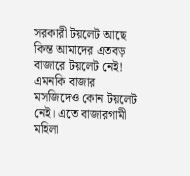সরকারী টয়লেট আছে কিন্ত আমাদের এতবড় বাজারে টয়লেট নেই! এমনকি বাজার মসজিদেও কোন টয়লেট নেই। এতে বাজারগামী মহিলা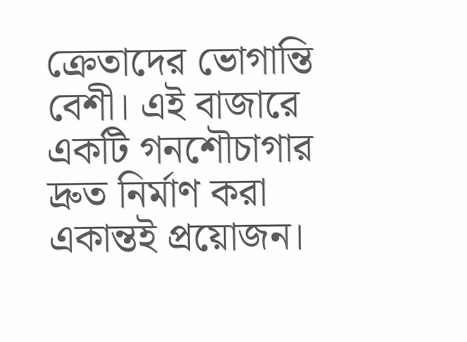ক্রেতাদের ভোগান্তি বেশী। এই বাজারে একটি গনশৌচাগার দ্রুত নির্মাণ করা একান্তই প্রয়োজন।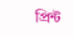প্রিন্ট